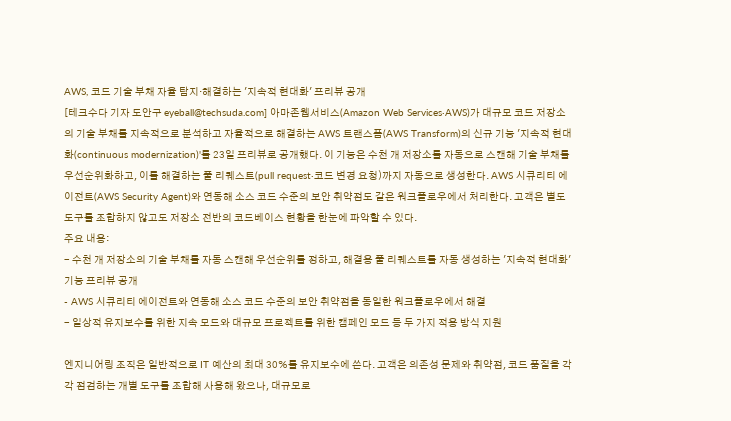AWS, 코드 기술 부채 자율 탐지·해결하는 '지속적 현대화' 프리뷰 공개
[테크수다 기자 도안구 eyeball@techsuda.com] 아마존웹서비스(Amazon Web Services·AWS)가 대규모 코드 저장소의 기술 부채를 지속적으로 분석하고 자율적으로 해결하는 AWS 트랜스폼(AWS Transform)의 신규 기능 '지속적 현대화(continuous modernization)'를 23일 프리뷰로 공개했다. 이 기능은 수천 개 저장소를 자동으로 스캔해 기술 부채를 우선순위화하고, 이를 해결하는 풀 리퀘스트(pull request·코드 변경 요청)까지 자동으로 생성한다. AWS 시큐리티 에이전트(AWS Security Agent)와 연동해 소스 코드 수준의 보안 취약점도 같은 워크플로우에서 처리한다. 고객은 별도 도구를 조합하지 않고도 저장소 전반의 코드베이스 현황을 한눈에 파악할 수 있다.
주요 내용:
- 수천 개 저장소의 기술 부채를 자동 스캔해 우선순위를 정하고, 해결용 풀 리퀘스트를 자동 생성하는 '지속적 현대화' 기능 프리뷰 공개
- AWS 시큐리티 에이전트와 연동해 소스 코드 수준의 보안 취약점을 동일한 워크플로우에서 해결
- 일상적 유지보수를 위한 지속 모드와 대규모 프로젝트를 위한 캠페인 모드 등 두 가지 적용 방식 지원

엔지니어링 조직은 일반적으로 IT 예산의 최대 30%를 유지보수에 쓴다. 고객은 의존성 문제와 취약점, 코드 품질을 각각 점검하는 개별 도구를 조합해 사용해 왔으나, 대규모로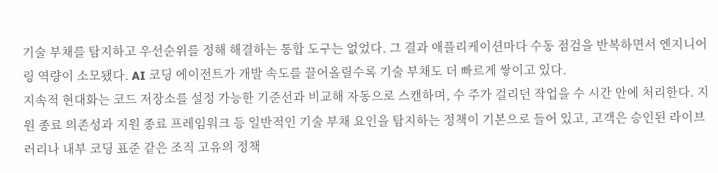기술 부채를 탐지하고 우선순위를 정해 해결하는 통합 도구는 없었다. 그 결과 애플리케이션마다 수동 점검을 반복하면서 엔지니어링 역량이 소모됐다. AI 코딩 에이전트가 개발 속도를 끌어올릴수록 기술 부채도 더 빠르게 쌓이고 있다.
지속적 현대화는 코드 저장소를 설정 가능한 기준선과 비교해 자동으로 스캔하며, 수 주가 걸리던 작업을 수 시간 안에 처리한다. 지원 종료 의존성과 지원 종료 프레임워크 등 일반적인 기술 부채 요인을 탐지하는 정책이 기본으로 들어 있고, 고객은 승인된 라이브러리나 내부 코딩 표준 같은 조직 고유의 정책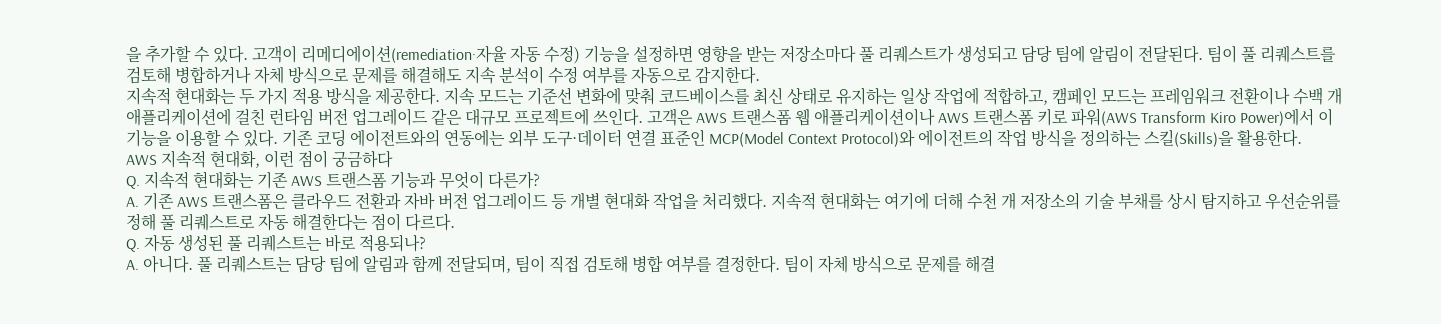을 추가할 수 있다. 고객이 리메디에이션(remediation·자율 자동 수정) 기능을 설정하면 영향을 받는 저장소마다 풀 리퀘스트가 생성되고 담당 팀에 알림이 전달된다. 팀이 풀 리퀘스트를 검토해 병합하거나 자체 방식으로 문제를 해결해도 지속 분석이 수정 여부를 자동으로 감지한다.
지속적 현대화는 두 가지 적용 방식을 제공한다. 지속 모드는 기준선 변화에 맞춰 코드베이스를 최신 상태로 유지하는 일상 작업에 적합하고, 캠페인 모드는 프레임워크 전환이나 수백 개 애플리케이션에 걸친 런타임 버전 업그레이드 같은 대규모 프로젝트에 쓰인다. 고객은 AWS 트랜스폼 웹 애플리케이션이나 AWS 트랜스폼 키로 파워(AWS Transform Kiro Power)에서 이 기능을 이용할 수 있다. 기존 코딩 에이전트와의 연동에는 외부 도구·데이터 연결 표준인 MCP(Model Context Protocol)와 에이전트의 작업 방식을 정의하는 스킬(Skills)을 활용한다.
AWS 지속적 현대화, 이런 점이 궁금하다
Q. 지속적 현대화는 기존 AWS 트랜스폼 기능과 무엇이 다른가?
A. 기존 AWS 트랜스폼은 클라우드 전환과 자바 버전 업그레이드 등 개별 현대화 작업을 처리했다. 지속적 현대화는 여기에 더해 수천 개 저장소의 기술 부채를 상시 탐지하고 우선순위를 정해 풀 리퀘스트로 자동 해결한다는 점이 다르다.
Q. 자동 생성된 풀 리퀘스트는 바로 적용되나?
A. 아니다. 풀 리퀘스트는 담당 팀에 알림과 함께 전달되며, 팀이 직접 검토해 병합 여부를 결정한다. 팀이 자체 방식으로 문제를 해결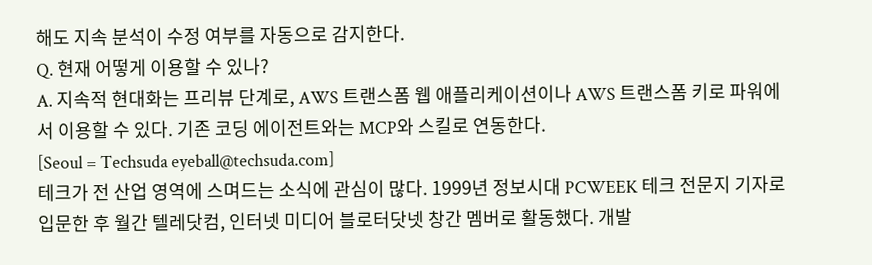해도 지속 분석이 수정 여부를 자동으로 감지한다.
Q. 현재 어떻게 이용할 수 있나?
A. 지속적 현대화는 프리뷰 단계로, AWS 트랜스폼 웹 애플리케이션이나 AWS 트랜스폼 키로 파워에서 이용할 수 있다. 기존 코딩 에이전트와는 MCP와 스킬로 연동한다.
[Seoul = Techsuda eyeball@techsuda.com]
테크가 전 산업 영역에 스며드는 소식에 관심이 많다. 1999년 정보시대 PCWEEK 테크 전문지 기자로 입문한 후 월간 텔레닷컴, 인터넷 미디어 블로터닷넷 창간 멤버로 활동했다. 개발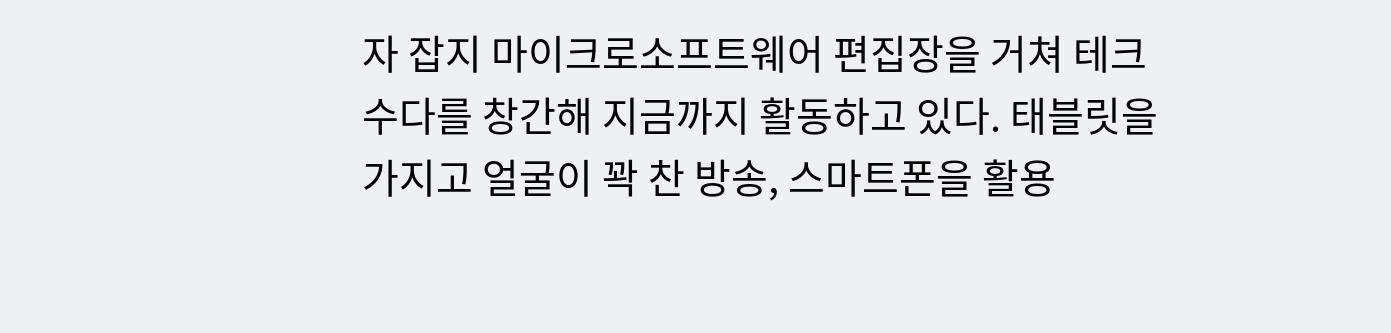자 잡지 마이크로소프트웨어 편집장을 거쳐 테크수다를 창간해 지금까지 활동하고 있다. 태블릿을 가지고 얼굴이 꽉 찬 방송, 스마트폰을 활용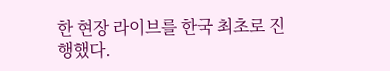한 현장 라이브를 한국 최초로 진행했다.